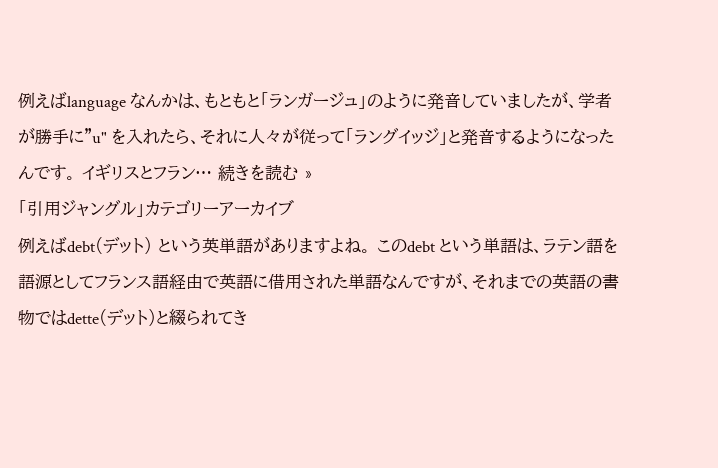例えばlanguage なんかは、もともと「ランガージュ」のように発音していましたが、学者が勝手に"u" を入れたら、それに人々が従って「ラングイッジ」と発音するようになったんです。 イギリスとフラン… 続きを読む »
「引用ジャングル」カテゴリーアーカイブ
例えばdebt(デット) という英単語がありますよね。 このdebt という単語は、ラテン語を語源としてフランス語経由で英語に借用された単語なんですが、それまでの英語の書物ではdette(デット)と綴られてき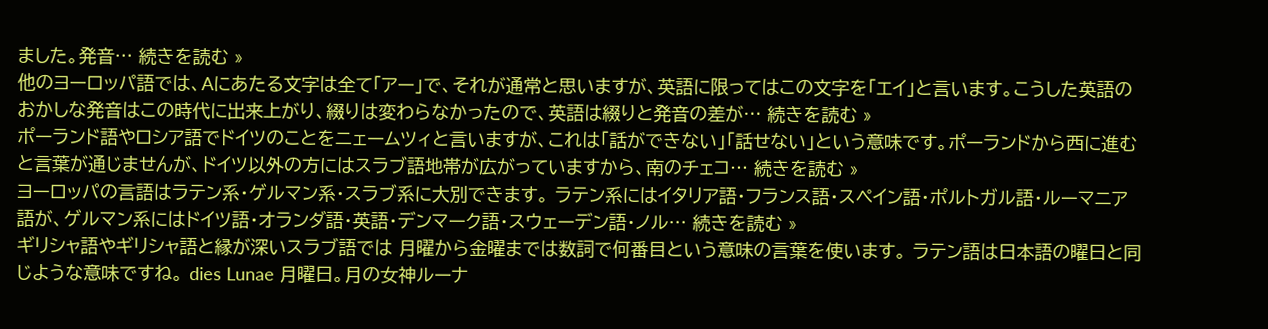ました。発音… 続きを読む »
他のヨーロッパ語では、Aにあたる文字は全て「アー」で、それが通常と思いますが、英語に限ってはこの文字を「エイ」と言います。こうした英語のおかしな発音はこの時代に出来上がり、綴りは変わらなかったので、英語は綴りと発音の差が… 続きを読む »
ポーランド語やロシア語でドイツのことをニェームツィと言いますが、これは「話ができない」「話せない」という意味です。ポーランドから西に進むと言葉が通じませんが、ドイツ以外の方にはスラブ語地帯が広がっていますから、南のチェコ… 続きを読む »
ヨーロッパの言語はラテン系・ゲルマン系・スラブ系に大別できます。 ラテン系にはイタリア語・フランス語・スペイン語・ポルトガル語・ルーマニア語が、ゲルマン系にはドイツ語・オランダ語・英語・デンマーク語・スウェーデン語・ノル… 続きを読む »
ギリシャ語やギリシャ語と縁が深いスラブ語では 月曜から金曜までは数詞で何番目という意味の言葉を使います。 ラテン語は日本語の曜日と同じような意味ですね。 dies Lunae 月曜日。月の女神ルーナ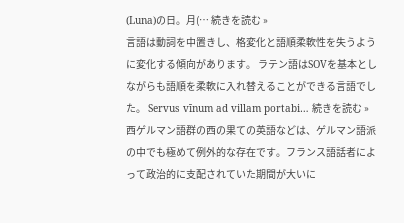(Luna)の日。月(… 続きを読む »
言語は動詞を中置きし、格変化と語順柔軟性を失うように変化する傾向があります。 ラテン語はSOVを基本としながらも語順を柔軟に入れ替えることができる言語でした。 Servus vīnum ad villam portabi… 続きを読む »
西ゲルマン語群の西の果ての英語などは、ゲルマン語派の中でも極めて例外的な存在です。フランス語話者によって政治的に支配されていた期間が大いに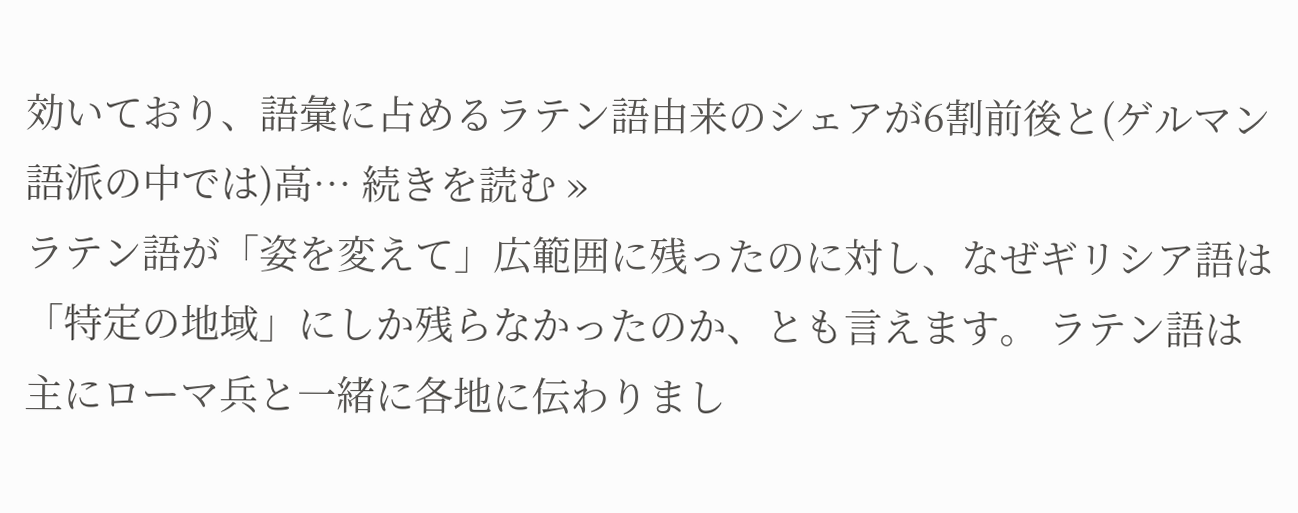効いており、語彙に占めるラテン語由来のシェアが6割前後と(ゲルマン語派の中では)高… 続きを読む »
ラテン語が「姿を変えて」広範囲に残ったのに対し、なぜギリシア語は「特定の地域」にしか残らなかったのか、とも言えます。 ラテン語は主にローマ兵と一緒に各地に伝わりまし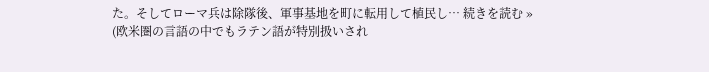た。そしてローマ兵は除隊後、軍事基地を町に転用して植民し… 続きを読む »
(欧米圏の言語の中でもラテン語が特別扱いされ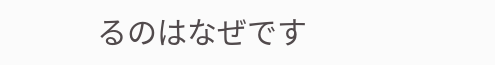るのはなぜです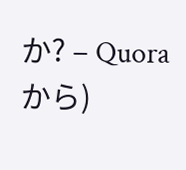か? – Quoraから)